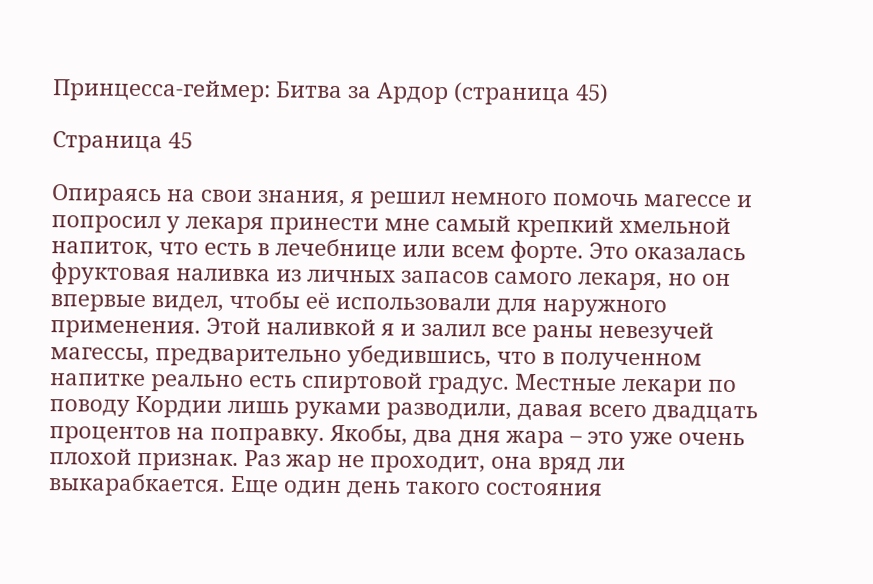Принцесса-геймер: Битва за Ардор (страница 45)

Страница 45

Опираясь на свои знания, я решил немного помочь магессе и попросил у лекаря принести мне самый крепкий хмельной напиток, что есть в лечебнице или всем форте. Это оказалась фруктовая наливка из личных запасов самого лекаря, но он впервые видел, чтобы её использовали для наружного применения. Этой наливкой я и залил все раны невезучей магессы, предварительно убедившись, что в полученном напитке реально есть спиртовой градус. Местные лекари по поводу Кордии лишь руками разводили, давая всего двадцать процентов на поправку. Якобы, два дня жара – это уже очень плохой признак. Раз жар не проходит, она вряд ли выкарабкается. Еще один день такого состояния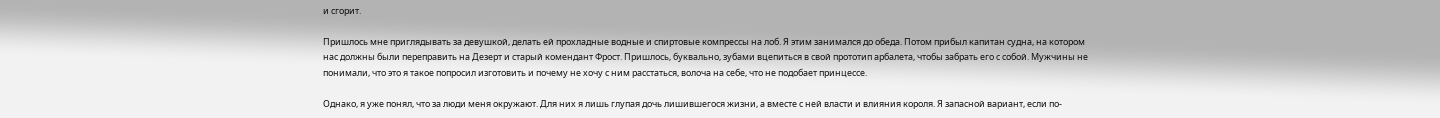и сгорит.

Пришлось мне приглядывать за девушкой, делать ей прохладные водные и спиртовые компрессы на лоб. Я этим занимался до обеда. Потом прибыл капитан судна, на котором нас должны были переправить на Дезерт и старый комендант Фрост. Пришлось, буквально, зубами вцепиться в свой прототип арбалета, чтобы забрать его с собой. Мужчины не понимали, что это я такое попросил изготовить и почему не хочу с ним расстаться, волоча на себе, что не подобает принцессе.

Однако, я уже понял, что за люди меня окружают. Для них я лишь глупая дочь лишившегося жизни, а вместе с ней власти и влияния короля. Я запасной вариант, если по-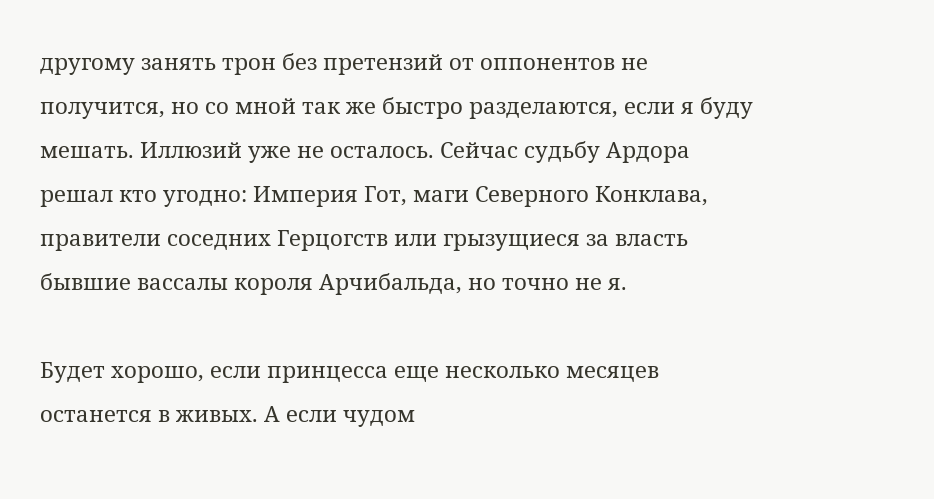другому занять трон без претензий от оппонентов не получится, но со мной так же быстро разделаются, если я буду мешать. Иллюзий уже не осталось. Сейчас судьбу Ардора решал кто угодно: Империя Гот, маги Северного Конклава, правители соседних Герцогств или грызущиеся за власть бывшие вассалы короля Арчибальда, но точно не я.

Будет хорошо, если принцесса еще несколько месяцев останется в живых. А если чудом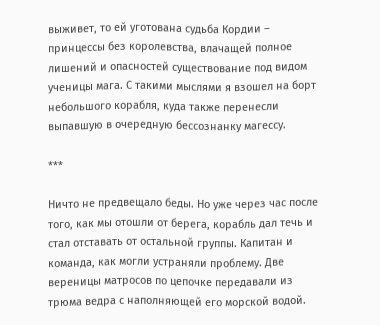выживет, то ей уготована судьба Кордии – принцессы без королевства, влачащей полное лишений и опасностей существование под видом ученицы мага. С такими мыслями я взошел на борт небольшого корабля, куда также перенесли выпавшую в очередную бессознанку магессу.

***

Ничто не предвещало беды. Но уже через час после того, как мы отошли от берега, корабль дал течь и стал отставать от остальной группы. Капитан и команда, как могли устраняли проблему. Две вереницы матросов по цепочке передавали из трюма ведра с наполняющей его морской водой.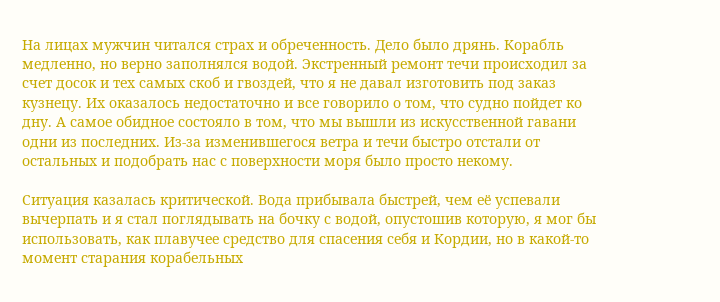На лицах мужчин читался страх и обреченность. Дело было дрянь. Корабль медленно, но верно заполнялся водой. Экстренный ремонт течи происходил за счет досок и тех самых скоб и гвоздей, что я не давал изготовить под заказ кузнецу. Их оказалось недостаточно и все говорило о том, что судно пойдет ко дну. А самое обидное состояло в том, что мы вышли из искусственной гавани одни из последних. Из-за изменившегося ветра и течи быстро отстали от остальных и подобрать нас с поверхности моря было просто некому.

Ситуация казалась критической. Вода прибывала быстрей, чем её успевали вычерпать и я стал поглядывать на бочку с водой, опустошив которую, я мог бы использовать, как плавучее средство для спасения себя и Кордии, но в какой-то момент старания корабельных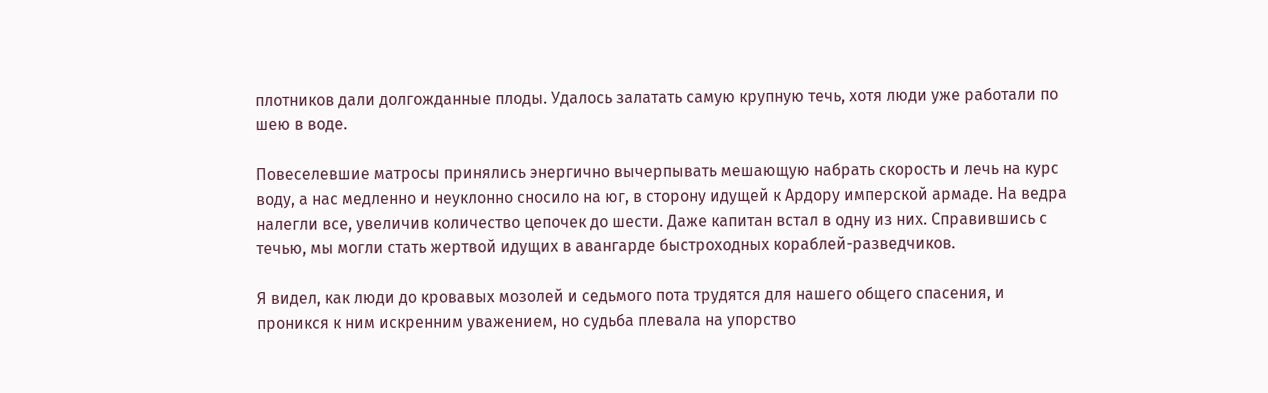плотников дали долгожданные плоды. Удалось залатать самую крупную течь, хотя люди уже работали по шею в воде.

Повеселевшие матросы принялись энергично вычерпывать мешающую набрать скорость и лечь на курс воду, а нас медленно и неуклонно сносило на юг, в сторону идущей к Ардору имперской армаде. На ведра налегли все, увеличив количество цепочек до шести. Даже капитан встал в одну из них. Справившись с течью, мы могли стать жертвой идущих в авангарде быстроходных кораблей-разведчиков.

Я видел, как люди до кровавых мозолей и седьмого пота трудятся для нашего общего спасения, и проникся к ним искренним уважением, но судьба плевала на упорство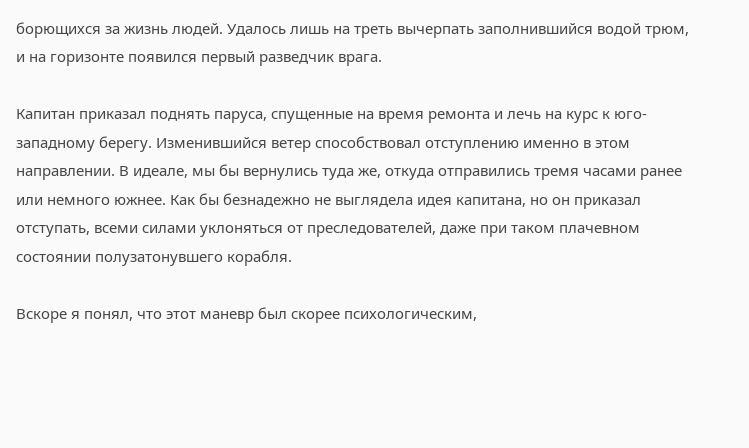борющихся за жизнь людей. Удалось лишь на треть вычерпать заполнившийся водой трюм, и на горизонте появился первый разведчик врага.

Капитан приказал поднять паруса, спущенные на время ремонта и лечь на курс к юго-западному берегу. Изменившийся ветер способствовал отступлению именно в этом направлении. В идеале, мы бы вернулись туда же, откуда отправились тремя часами ранее или немного южнее. Как бы безнадежно не выглядела идея капитана, но он приказал отступать, всеми силами уклоняться от преследователей, даже при таком плачевном состоянии полузатонувшего корабля.

Вскоре я понял, что этот маневр был скорее психологическим,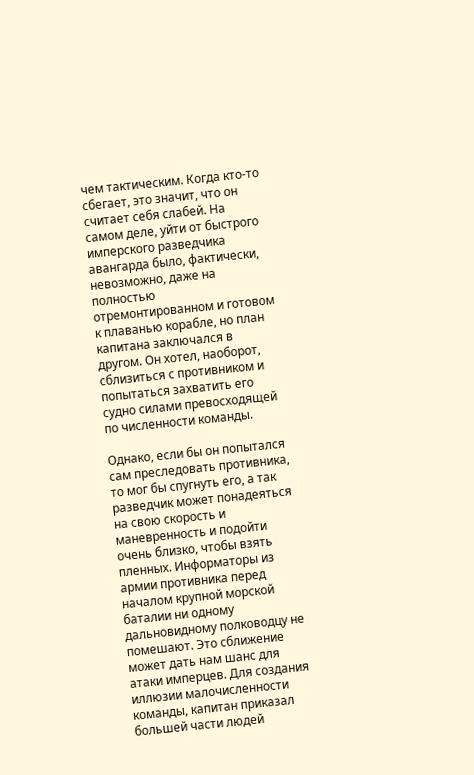чем тактическим. Когда кто-то сбегает, это значит, что он считает себя слабей. На самом деле, уйти от быстрого имперского разведчика авангарда было, фактически, невозможно, даже на полностью отремонтированном и готовом к плаванью корабле, но план капитана заключался в другом. Он хотел, наоборот, сблизиться с противником и попытаться захватить его судно силами превосходящей по численности команды.

Однако, если бы он попытался сам преследовать противника, то мог бы спугнуть его, а так разведчик может понадеяться на свою скорость и маневренность и подойти очень близко, чтобы взять пленных. Информаторы из армии противника перед началом крупной морской баталии ни одному дальновидному полководцу не помешают. Это сближение может дать нам шанс для атаки имперцев. Для создания иллюзии малочисленности команды, капитан приказал большей части людей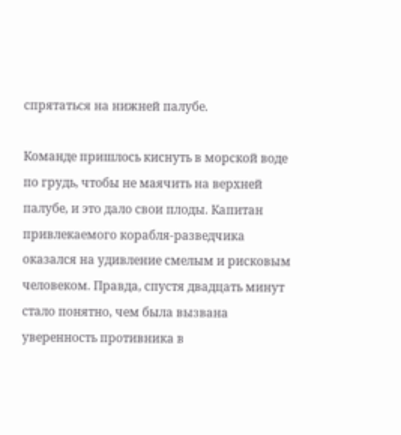спрятаться на нижней палубе.

Команде пришлось киснуть в морской воде по грудь, чтобы не маячить на верхней палубе, и это дало свои плоды. Капитан привлекаемого корабля-разведчика оказался на удивление смелым и рисковым человеком. Правда, спустя двадцать минут стало понятно, чем была вызвана уверенность противника в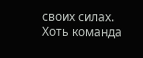своих силах. Хоть команда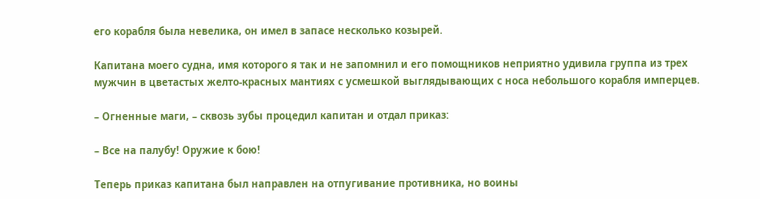его корабля была невелика, он имел в запасе несколько козырей.

Капитана моего судна, имя которого я так и не запомнил и его помощников неприятно удивила группа из трех мужчин в цветастых желто-красных мантиях с усмешкой выглядывающих с носа небольшого корабля имперцев.

– Огненные маги, – сквозь зубы процедил капитан и отдал приказ:

– Все на палубу! Оружие к бою!

Теперь приказ капитана был направлен на отпугивание противника, но воины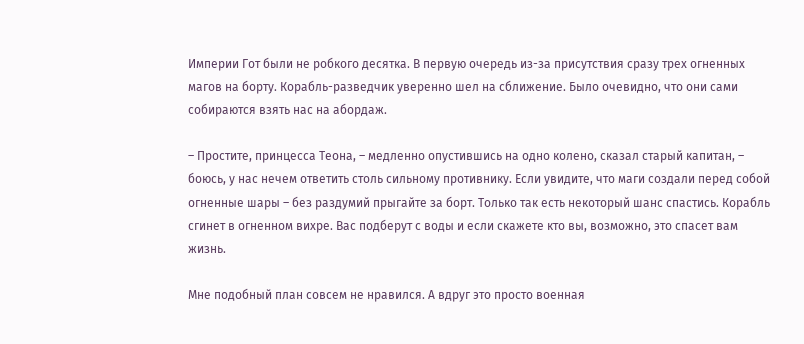Империи Гот были не робкого десятка. В первую очередь из-за присутствия сразу трех огненных магов на борту. Корабль-разведчик уверенно шел на сближение. Было очевидно, что они сами собираются взять нас на абордаж.

– Простите, принцесса Теона, – медленно опустившись на одно колено, сказал старый капитан, – боюсь, у нас нечем ответить столь сильному противнику. Если увидите, что маги создали перед собой огненные шары – без раздумий прыгайте за борт. Только так есть некоторый шанс спастись. Корабль сгинет в огненном вихре. Вас подберут с воды и если скажете кто вы, возможно, это спасет вам жизнь.

Мне подобный план совсем не нравился. А вдруг это просто военная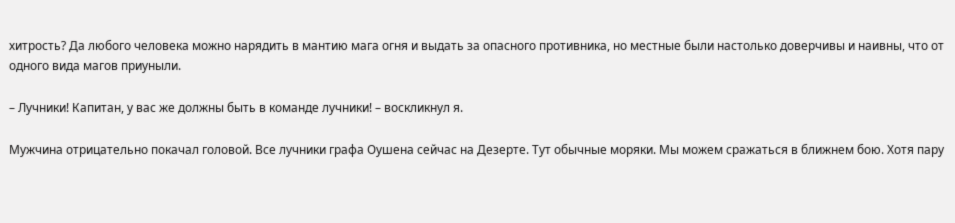хитрость? Да любого человека можно нарядить в мантию мага огня и выдать за опасного противника, но местные были настолько доверчивы и наивны, что от одного вида магов приуныли.

– Лучники! Капитан, у вас же должны быть в команде лучники! – воскликнул я.

Мужчина отрицательно покачал головой. Все лучники графа Оушена сейчас на Дезерте. Тут обычные моряки. Мы можем сражаться в ближнем бою. Хотя пару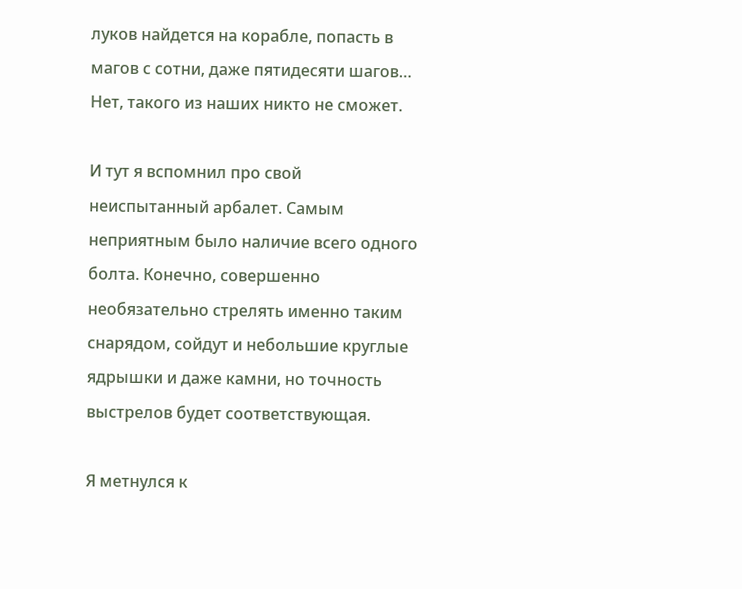луков найдется на корабле, попасть в магов с сотни, даже пятидесяти шагов… Нет, такого из наших никто не сможет.

И тут я вспомнил про свой неиспытанный арбалет. Самым неприятным было наличие всего одного болта. Конечно, совершенно необязательно стрелять именно таким снарядом, сойдут и небольшие круглые ядрышки и даже камни, но точность выстрелов будет соответствующая.

Я метнулся к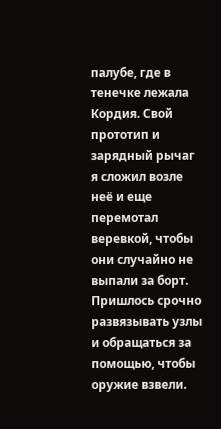палубе, где в тенечке лежала Кордия. Свой прототип и зарядный рычаг я сложил возле неё и еще перемотал веревкой, чтобы они случайно не выпали за борт. Пришлось срочно развязывать узлы и обращаться за помощью, чтобы оружие взвели.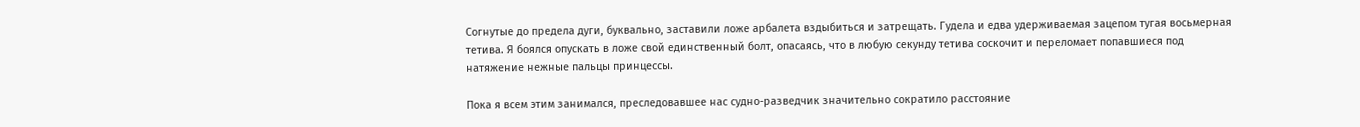Согнутые до предела дуги, буквально, заставили ложе арбалета вздыбиться и затрещать. Гудела и едва удерживаемая зацепом тугая восьмерная тетива. Я боялся опускать в ложе свой единственный болт, опасаясь, что в любую секунду тетива соскочит и переломает попавшиеся под натяжение нежные пальцы принцессы.

Пока я всем этим занимался, преследовавшее нас судно-разведчик значительно сократило расстояние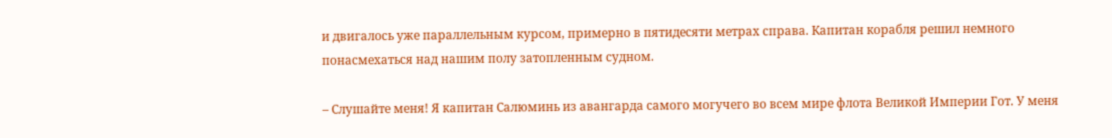и двигалось уже параллельным курсом, примерно в пятидесяти метрах справа. Капитан корабля решил немного понасмехаться над нашим полу затопленным судном.

– Слушайте меня! Я капитан Салюминь из авангарда самого могучего во всем мире флота Великой Империи Гот. У меня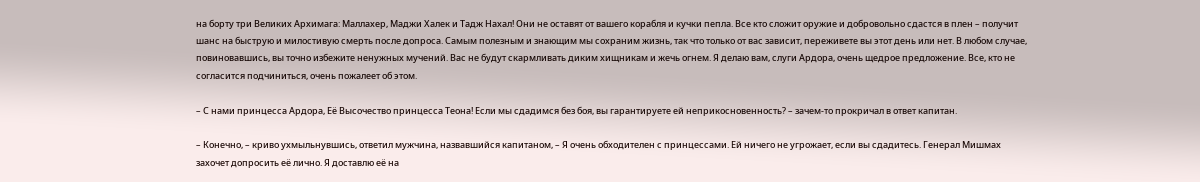на борту три Великих Архимага: Маллахер, Маджи Халек и Тадж Нахал! Они не оставят от вашего корабля и кучки пепла. Все кто сложит оружие и добровольно сдастся в плен – получит шанс на быструю и милостивую смерть после допроса. Самым полезным и знающим мы сохраним жизнь, так что только от вас зависит, переживете вы этот день или нет. В любом случае, повиновавшись, вы точно избежите ненужных мучений. Вас не будут скармливать диким хищникам и жечь огнем. Я делаю вам, слуги Ардора, очень щедрое предложение. Все, кто не согласится подчиниться, очень пожалеет об этом.

– С нами принцесса Ардора, Её Высочество принцесса Теона! Если мы сдадимся без боя, вы гарантируете ей неприкосновенность? – зачем-то прокричал в ответ капитан.

– Конечно, – криво ухмыльнувшись, ответил мужчина, назвавшийся капитаном, – Я очень обходителен с принцессами. Ей ничего не угрожает, если вы сдадитесь. Генерал Мишмах захочет допросить её лично. Я доставлю её на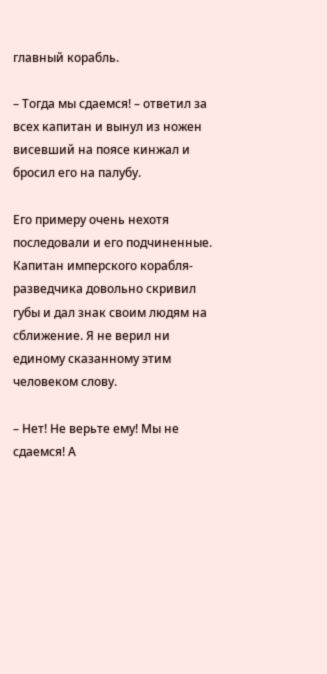главный корабль.

– Тогда мы сдаемся! – ответил за всех капитан и вынул из ножен висевший на поясе кинжал и бросил его на палубу.

Его примеру очень нехотя последовали и его подчиненные. Капитан имперского корабля-разведчика довольно скривил губы и дал знак своим людям на сближение. Я не верил ни единому сказанному этим человеком слову.

– Нет! Не верьте ему! Мы не сдаемся! А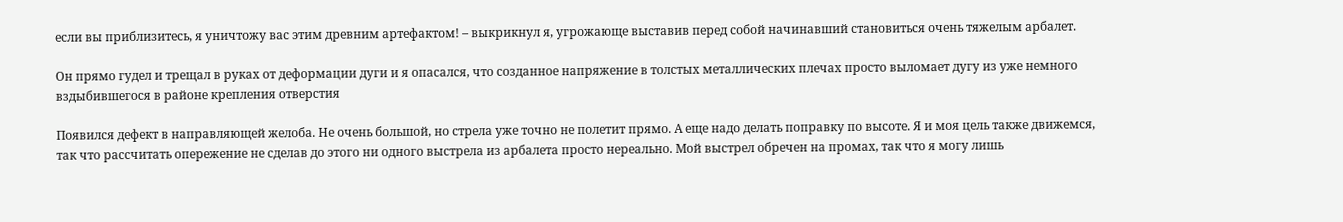если вы приблизитесь, я уничтожу вас этим древним артефактом! – выкрикнул я, угрожающе выставив перед собой начинавший становиться очень тяжелым арбалет.

Он прямо гудел и трещал в руках от деформации дуги и я опасался, что созданное напряжение в толстых металлических плечах просто выломает дугу из уже немного вздыбившегося в районе крепления отверстия

Появился дефект в направляющей желоба. Не очень большой, но стрела уже точно не полетит прямо. А еще надо делать поправку по высоте. Я и моя цель также движемся, так что рассчитать опережение не сделав до этого ни одного выстрела из арбалета просто нереально. Мой выстрел обречен на промах, так что я могу лишь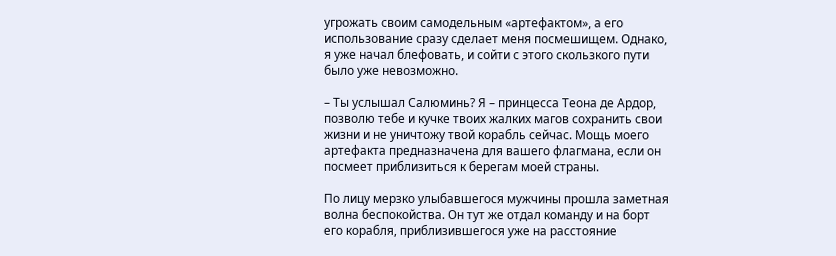угрожать своим самодельным «артефактом», а его использование сразу сделает меня посмешищем. Однако, я уже начал блефовать, и сойти с этого скользкого пути было уже невозможно.

– Ты услышал Салюминь? Я – принцесса Теона де Ардор, позволю тебе и кучке твоих жалких магов сохранить свои жизни и не уничтожу твой корабль сейчас. Мощь моего артефакта предназначена для вашего флагмана, если он посмеет приблизиться к берегам моей страны.

По лицу мерзко улыбавшегося мужчины прошла заметная волна беспокойства. Он тут же отдал команду и на борт его корабля, приблизившегося уже на расстояние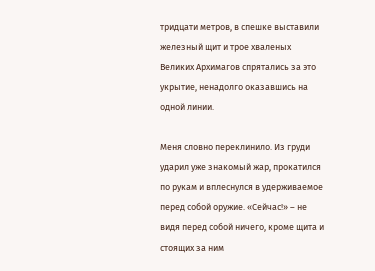тридцати метров, в спешке выставили железный щит и трое хваленых Великих Архимагов спрятались за это укрытие, ненадолго оказавшись на одной линии.

Меня словно переклинило. Из груди ударил уже знакомый жар, прокатился по рукам и вплеснулся в удерживаемое перед собой оружие. «Сейчас!» – не видя перед собой ничего, кроме щита и стоящих за ним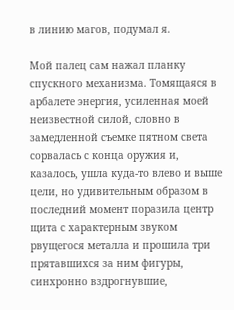в линию магов, подумал я.

Мой палец сам нажал планку спускного механизма. Томящаяся в арбалете энергия, усиленная моей неизвестной силой, словно в замедленной съемке пятном света сорвалась с конца оружия и, казалось, ушла куда-то влево и выше цели, но удивительным образом в последний момент поразила центр щита с характерным звуком рвущегося металла и прошила три прятавшихся за ним фигуры, синхронно вздрогнувшие,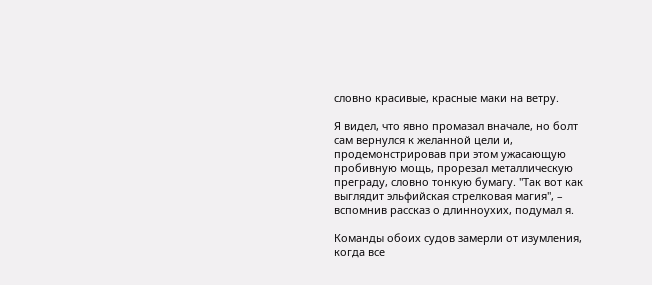словно красивые, красные маки на ветру.

Я видел, что явно промазал вначале, но болт сам вернулся к желанной цели и, продемонстрировав при этом ужасающую пробивную мощь, прорезал металлическую преграду, словно тонкую бумагу. "Так вот как выглядит эльфийская стрелковая магия", – вспомнив рассказ о длинноухих, подумал я.

Команды обоих судов замерли от изумления, когда все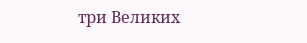три Великих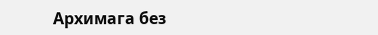Архимага без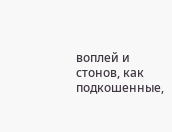воплей и стонов, как подкошенные,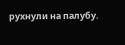рухнули на палубу.